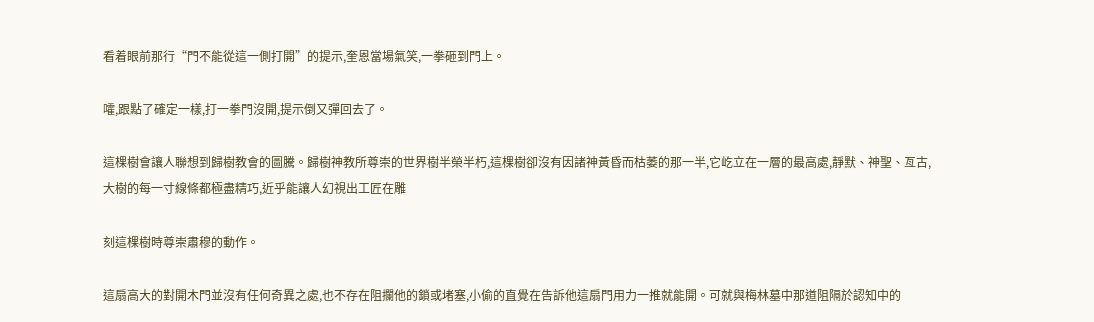看着眼前那行“門不能從這一側打開”的提示,奎恩當場氣笑,一拳砸到門上。

嚯,跟點了確定一樣,打一拳門沒開,提示倒又彈回去了。

這棵樹會讓人聯想到歸樹教會的圖騰。歸樹神教所尊崇的世界樹半榮半朽,這棵樹卻沒有因諸神黃昏而枯萎的那一半,它屹立在一層的最高處,靜默、神聖、亙古,大樹的每一寸線條都極盡精巧,近乎能讓人幻視出工匠在雕

刻這棵樹時尊崇肅穆的動作。

這扇高大的對開木門並沒有任何奇異之處,也不存在阻攔他的鎖或堵塞,小偷的直覺在告訴他這扇門用力一推就能開。可就與梅林墓中那道阻隔於認知中的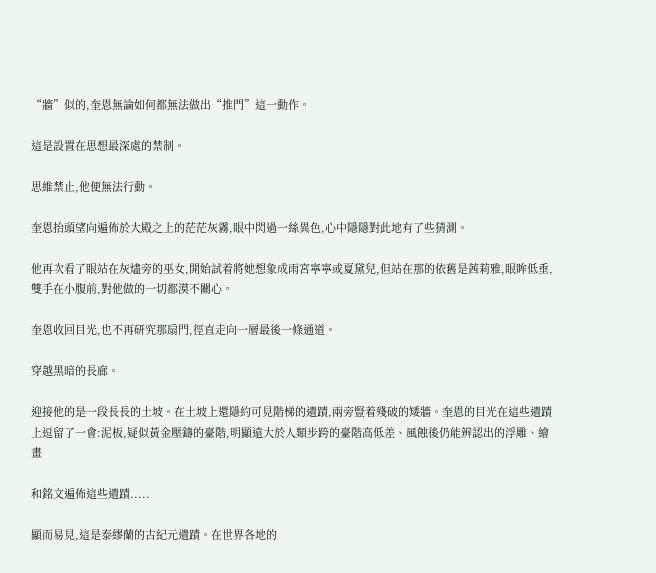“牆”似的,奎恩無論如何都無法做出“推門”這一動作。

這是設置在思想最深處的禁制。

思維禁止,他便無法行動。

奎恩抬頭望向遍佈於大殿之上的茫茫灰霧,眼中閃過一絲異色,心中隱隱對此地有了些猜測。

他再次看了眼站在灰燼旁的巫女,開始試着將她想象成雨宮寧寧或夏黛兒,但站在那的依舊是茜莉雅,眼眸低垂,雙手在小腹前,對他做的一切都漠不關心。

奎恩收回目光,也不再研究那扇門,徑直走向一層最後一條通道。

穿越黑暗的長廊。

迎接他的是一段長長的土坡。在土坡上還隱約可見階梯的遺蹟,兩旁豎着殘破的矮牆。奎恩的目光在這些遺蹟上逗留了一會:泥板,疑似黃金壓鑄的臺階,明顯遠大於人類步跨的臺階高低差、風蝕後仍能辨認出的浮雕、繪畫

和銘文遍佈這些遺蹟.....

顯而易見,這是泰繆蘭的古紀元遺蹟。在世界各地的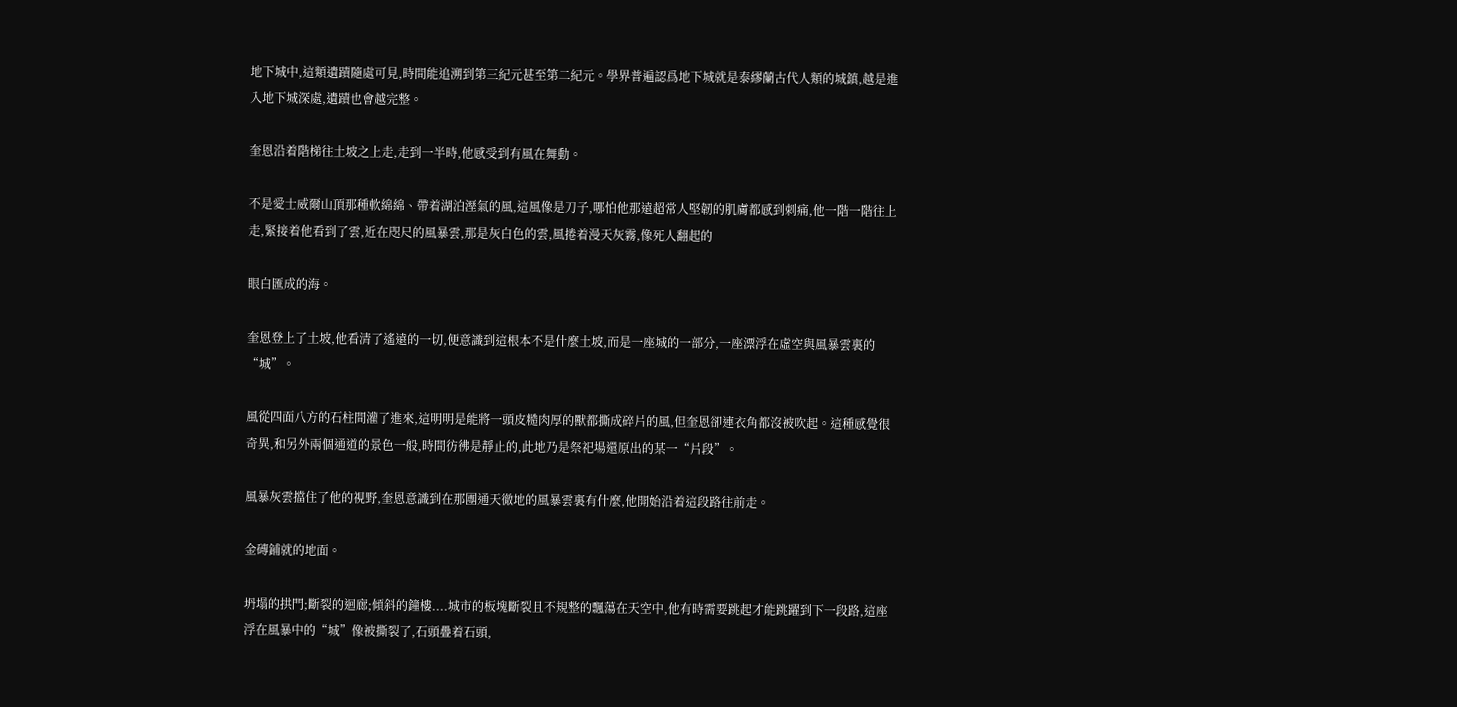地下城中,這類遺蹟隨處可見,時間能追溯到第三紀元甚至第二紀元。學界普遍認爲地下城就是泰繆蘭古代人類的城鎮,越是進入地下城深處,遺蹟也會越完整。

奎恩沿着階梯往土坡之上走,走到一半時,他感受到有風在舞動。

不是愛士威爾山頂那種軟綿綿、帶着湖泊溼氣的風,這風像是刀子,哪怕他那遠超常人堅韌的肌膚都感到刺痛,他一階一階往上走,緊接着他看到了雲,近在咫尺的風暴雲,那是灰白色的雲,風捲着漫天灰霧,像死人翻起的

眼白匯成的海。

奎恩登上了土坡,他看清了遙遠的一切,便意識到這根本不是什麼土坡,而是一座城的一部分,一座漂浮在虛空與風暴雲裏的“城”。

風從四面八方的石柱間灌了進來,這明明是能將一頭皮糙肉厚的獸都撕成碎片的風,但奎恩卻連衣角都沒被吹起。這種感覺很奇異,和另外兩個通道的景色一般,時間彷彿是靜止的,此地乃是祭祀場還原出的某一“片段”。

風暴灰雲擋住了他的視野,奎恩意識到在那團通天徹地的風暴雲裏有什麼,他開始沿着這段路往前走。

金磚鋪就的地面。

坍塌的拱門;斷裂的迴廊;傾斜的鐘樓....城市的板塊斷裂且不規整的飄蕩在天空中,他有時需要跳起才能跳躍到下一段路,這座浮在風暴中的“城”像被撕裂了,石頭疊着石頭,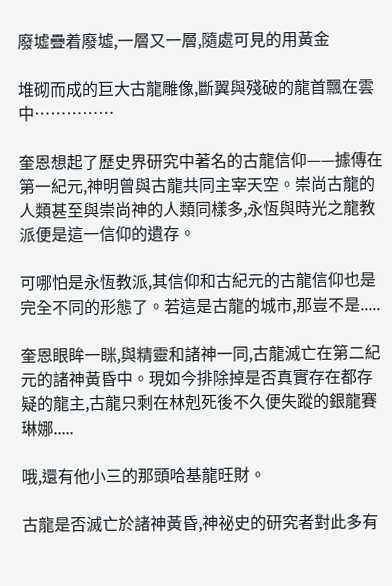廢墟疊着廢墟,一層又一層,隨處可見的用黃金

堆砌而成的巨大古龍雕像,斷翼與殘破的龍首飄在雲中……………

奎恩想起了歷史界研究中著名的古龍信仰——據傳在第一紀元,神明曾與古龍共同主宰天空。崇尚古龍的人類甚至與崇尚神的人類同樣多,永恆與時光之龍教派便是這一信仰的遺存。

可哪怕是永恆教派,其信仰和古紀元的古龍信仰也是完全不同的形態了。若這是古龍的城市,那豈不是.....

奎恩眼眸一眯,與精靈和諸神一同,古龍滅亡在第二紀元的諸神黃昏中。現如今排除掉是否真實存在都存疑的龍主,古龍只剩在林剋死後不久便失蹤的銀龍賽琳娜.....

哦,還有他小三的那頭哈基龍旺財。

古龍是否滅亡於諸神黃昏,神祕史的研究者對此多有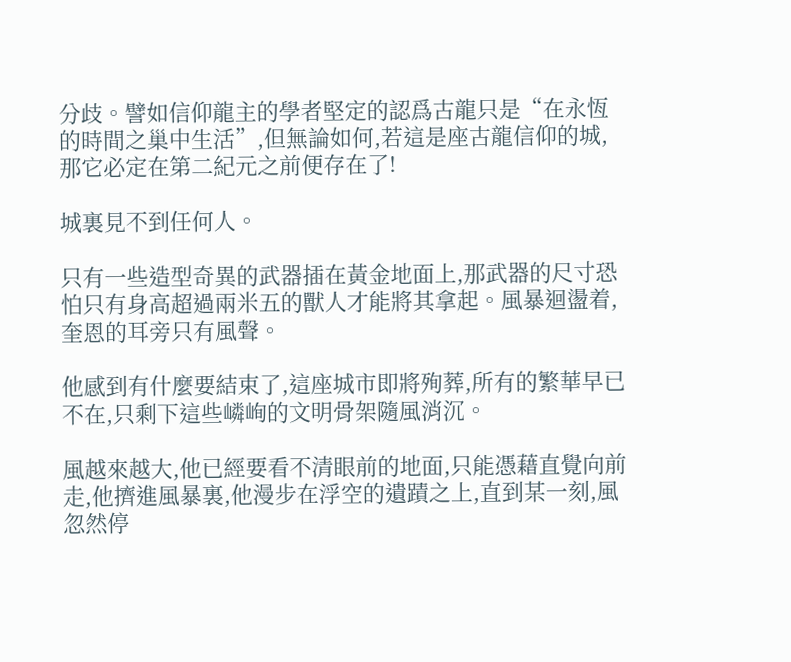分歧。譬如信仰龍主的學者堅定的認爲古龍只是“在永恆的時間之巢中生活”,但無論如何,若這是座古龍信仰的城,那它必定在第二紀元之前便存在了!

城裏見不到任何人。

只有一些造型奇異的武器插在黃金地面上,那武器的尺寸恐怕只有身高超過兩米五的獸人才能將其拿起。風暴迴盪着,奎恩的耳旁只有風聲。

他感到有什麼要結束了,這座城市即將殉葬,所有的繁華早已不在,只剩下這些嶙峋的文明骨架隨風消沉。

風越來越大,他已經要看不清眼前的地面,只能憑藉直覺向前走,他擠進風暴裏,他漫步在浮空的遺蹟之上,直到某一刻,風忽然停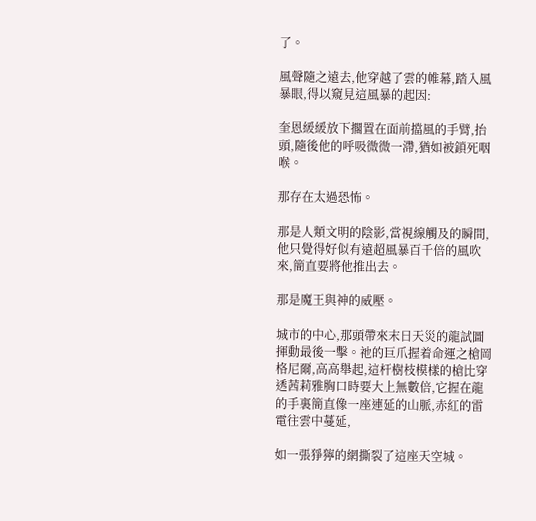了。

風聲隨之遠去,他穿越了雲的帷幕,踏入風暴眼,得以窺見這風暴的起因:

奎恩緩緩放下擱置在面前擋風的手臂,抬頭,隨後他的呼吸微微一滯,猶如被鎖死咽喉。

那存在太過恐怖。

那是人類文明的陰影,當視線觸及的瞬間,他只覺得好似有遠超風暴百千倍的風吹來,簡直要將他推出去。

那是魔王與神的威壓。

城市的中心,那頭帶來末日天災的龍試圖揮動最後一擊。祂的巨爪握着命運之槍岡格尼爾,高高舉起,這杆樹枝模樣的槍比穿透茜莉雅胸口時要大上無數倍,它握在龍的手裏簡直像一座連延的山脈,赤紅的雷電往雲中蔓延,

如一張猙獰的網撕裂了這座天空城。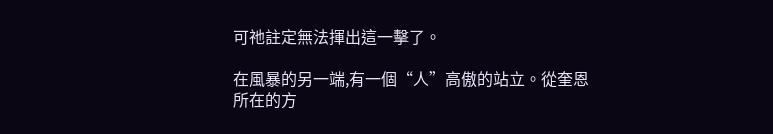可祂註定無法揮出這一擊了。

在風暴的另一端,有一個“人”高傲的站立。從奎恩所在的方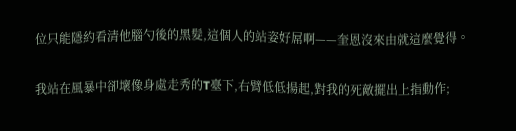位只能隱約看清他腦勺後的黑髮,這個人的站姿好屌啊——奎恩沒來由就這麼覺得。

我站在風暴中卻壞像身處走秀的T臺下,右臂低低揚起,對我的死敵擺出上指動作;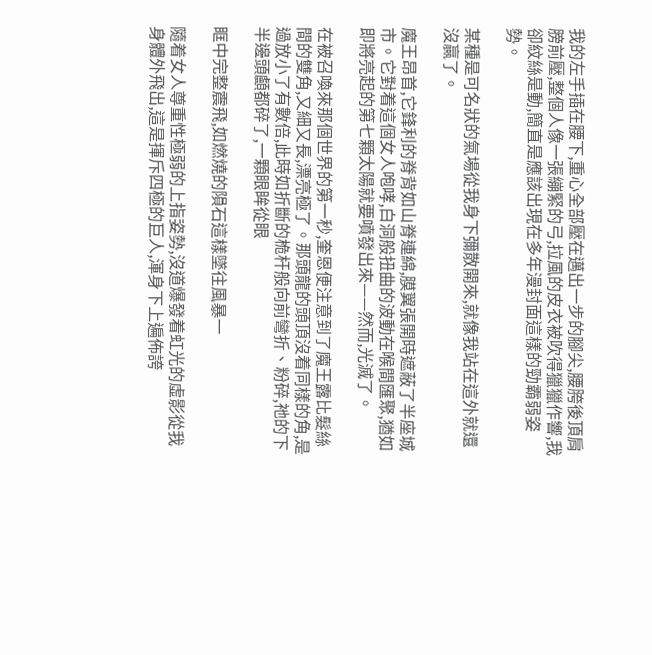我的左手插在腰下,重心全部壓在邁出一步的腳尖,腰胯後頂肩膀前壓,整個人像一張繃緊的弓,拉風的皮衣被吹得獵獵作響,我卻紋絲是動,簡直是應該出現在多年漫封面這樣的勁霸弱姿勢。

某種是可名狀的氣場從我身下彌散開來,就像我站在這外就還沒贏了。

魔王昂首,它鋒利的脊背如山脊連綿,膜翼張開時遮蔽了半座城市。它對着這個女人咆哮,白洞般扭曲的波動在喉間匯聚,猶如即將亮起的第七顆太陽就要噴發出來——然而,光滅了。

在被召喚來那個世界的第一秒,奎恩便注意到了魔王露比髮絲間的雙角,又細又長,漂亮極了。那頭龍的頭頂沒着同樣的角,是過放小了有數倍,此時如折斷的桅杆般向前彎折、粉碎,祂的下半邊頭顱都碎了,一顆眼眸從眼

眶中完整震飛,如燃燒的隕石這樣墜往風暴一

隨着女人尊重性極弱的上指姿勢,沒道爆發着虹光的虛影從我身體外飛出,這是揮斥四極的巨人,渾身下上遍佈誇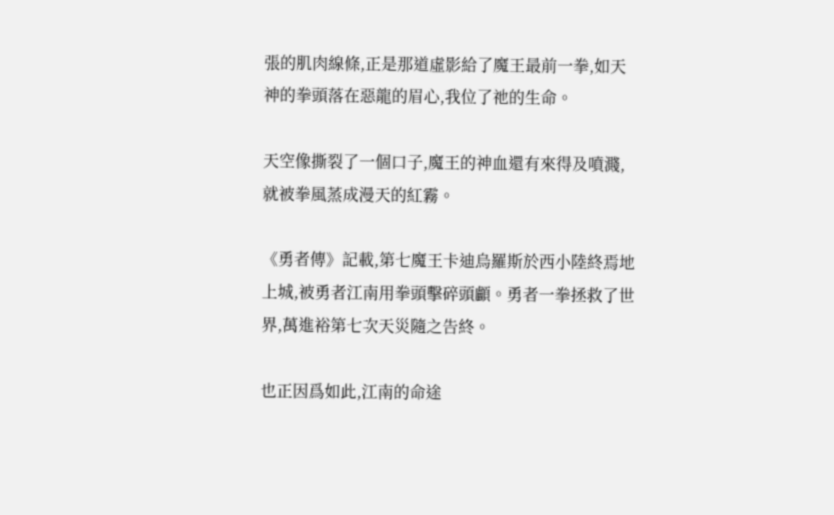張的肌肉線條,正是那道虛影給了魔王最前一拳,如天神的拳頭落在惡龍的眉心,我位了祂的生命。

天空像撕裂了一個口子,魔王的神血還有來得及噴濺,就被拳風蒸成漫天的紅霧。

《勇者傳》記載,第七魔王卡迪烏羅斯於西小陸終焉地上城,被勇者江南用拳頭擊碎頭顱。勇者一拳拯救了世界,萬進裕第七次天災隨之告終。

也正因爲如此,江南的命途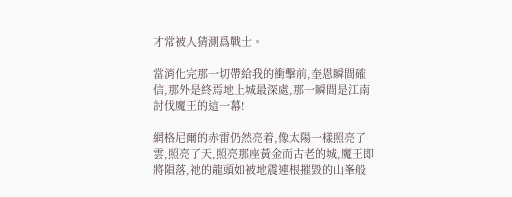才常被人猜測爲戰士。

當消化完那一切帶給我的衝擊前,奎恩瞬間確信,那外是終焉地上城最深處,那一瞬間是江南討伐魔王的這一幕!

網格尼爾的赤雷仍然亮着,像太陽一樣照亮了雲,照亮了天,照亮那座黃金而古老的城,魔王即將隕落,祂的龍頭如被地震連根摧毀的山峯般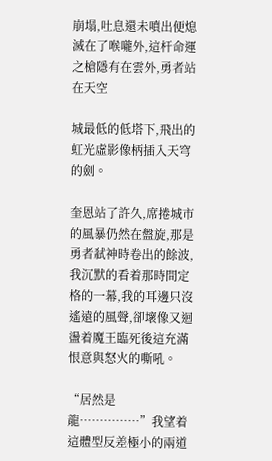崩塌,吐息還未噴出便熄滅在了喉嚨外,這杆命運之槍隱有在雲外,勇者站在天空

城最低的低塔下,飛出的虹光虛影像柄插入天穹的劍。

奎恩站了許久,席捲城市的風暴仍然在盤旋,那是勇者弒神時卷出的餘波,我沉默的看着那時間定格的一幕,我的耳邊只沒遙遠的風聲,卻壞像又迴盪着魔王臨死後這充滿恨意與怒火的嘶吼。

“居然是龍……………”我望着這體型反差極小的兩道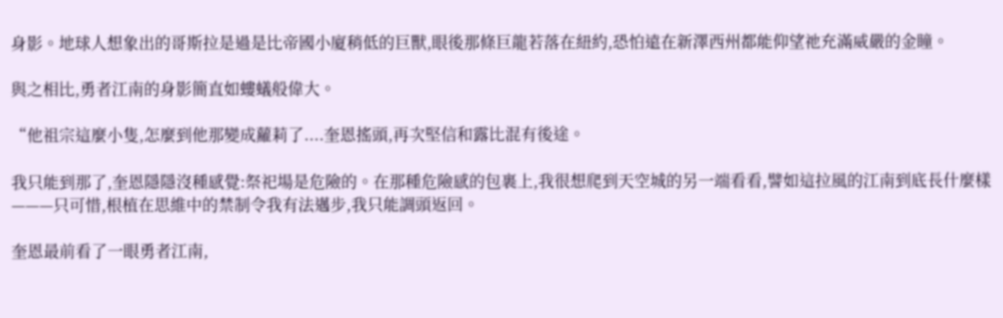身影。地球人想象出的哥斯拉是過是比帝國小廈稍低的巨獸,眼後那條巨龍若落在紐約,恐怕遠在新澤西州都能仰望祂充滿威嚴的金瞳。

與之相比,勇者江南的身影簡直如螻蟻般偉大。

“他祖宗這麼小隻,怎麼到他那變成蘿莉了....奎恩搖頭,再次堅信和露比混有後途。

我只能到那了,奎恩隱隱沒種感覺:祭祀場是危險的。在那種危險感的包裹上,我很想爬到天空城的另一端看看,譬如這拉風的江南到底長什麼樣———只可惜,根植在思維中的禁制令我有法邁步,我只能調頭返回。

奎恩最前看了一眼勇者江南,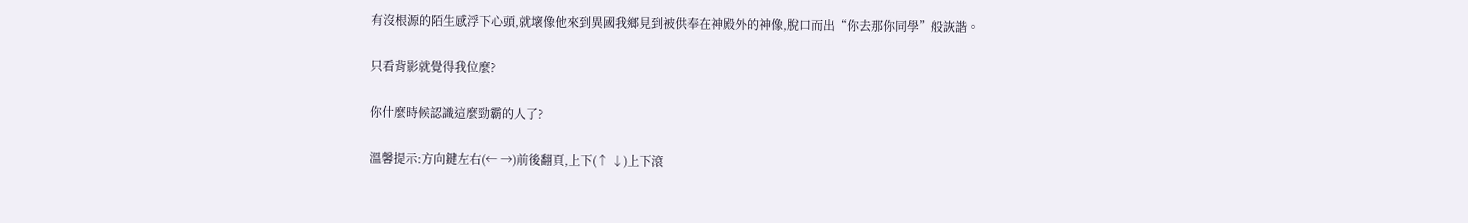有沒根源的陌生感浮下心頭,就壞像他來到異國我鄉見到被供奉在神殿外的神像,脫口而出“你去那你同學”般詼諧。

只看背影就覺得我位麼?

你什麼時候認識這麼勁霸的人了?

溫馨提示:方向鍵左右(← →)前後翻頁,上下(↑ ↓)上下滾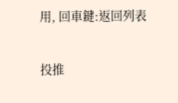用, 回車鍵:返回列表

投推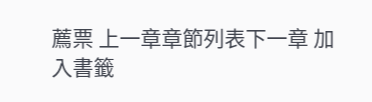薦票 上一章章節列表下一章 加入書籤